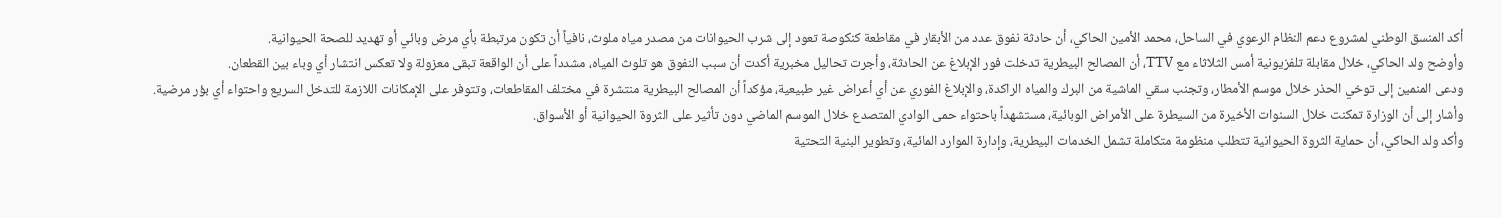أكد المنسق الوطني لمشروع دعم النظام الرعوي في الساحل، محمد الأمين الحاكي، أن حادثة نفوق عدد من الأبقار في مقاطعة كنكوصة تعود إلى شرب الحيوانات من مصدر مياه ملوث، نافياً أن تكون مرتبطة بأي مرض وبائي أو تهديد للصحة الحيوانية.
وأوضح ولد الحاكي، خلال مقابلة تلفزيونية أمس الثلاثاء مع TTV، أن المصالح البيطرية تدخلت فور الإبلاغ عن الحادثة، وأجرت تحاليل مخبرية أكدت أن سبب النفوق هو تلوث المياه، مشدداً على أن الواقعة تبقى معزولة ولا تعكس انتشار أي وباء بين القطعان.
ودعى المنمين إلى توخي الحذر خلال موسم الأمطار، وتجنب سقي الماشية من البرك والمياه الراكدة، والإبلاغ الفوري عن أي أعراض غير طبيعية، مؤكداً أن المصالح البيطرية منتشرة في مختلف المقاطعات، وتتوفر على الإمكانات اللازمة للتدخل السريع واحتواء أي بؤر مرضية.
وأشار إلى أن الوزارة تمكنت خلال السنوات الأخيرة من السيطرة على الأمراض الوبائية، مستشهداً باحتواء حمى الوادي المتصدع خلال الموسم الماضي دون تأثير على الثروة الحيوانية أو الأسواق.
وأكد ولد الحاكي، أن حماية الثروة الحيوانية تتطلب منظومة متكاملة تشمل الخدمات البيطرية، وإدارة الموارد المائية، وتطوير البنية التحتية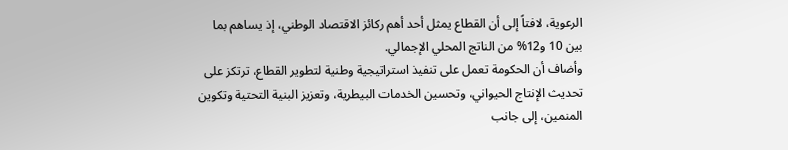الرعوية، لافتاً إلى أن القطاع يمثل أحد أهم ركائز الاقتصاد الوطني، إذ يساهم بما بين 10 و12% من الناتج المحلي الإجمالي.
وأضاف أن الحكومة تعمل على تنفيذ استراتيجية وطنية لتطوير القطاع، ترتكز على تحديث الإنتاج الحيواني، وتحسين الخدمات البيطرية، وتعزيز البنية التحتية وتكوين المنمين، إلى جانب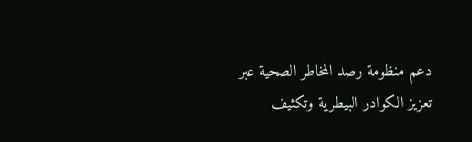دعم منظومة رصد المخاطر الصحية عبر تعزيز الكوادر البيطرية وتكثيف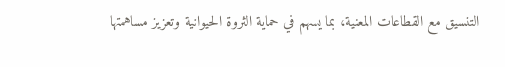التنسيق مع القطاعات المعنية، بما يسهم في حماية الثروة الحيوانية وتعزيز مساهمتها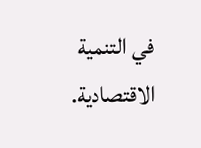في التنمية الاقتصادية.